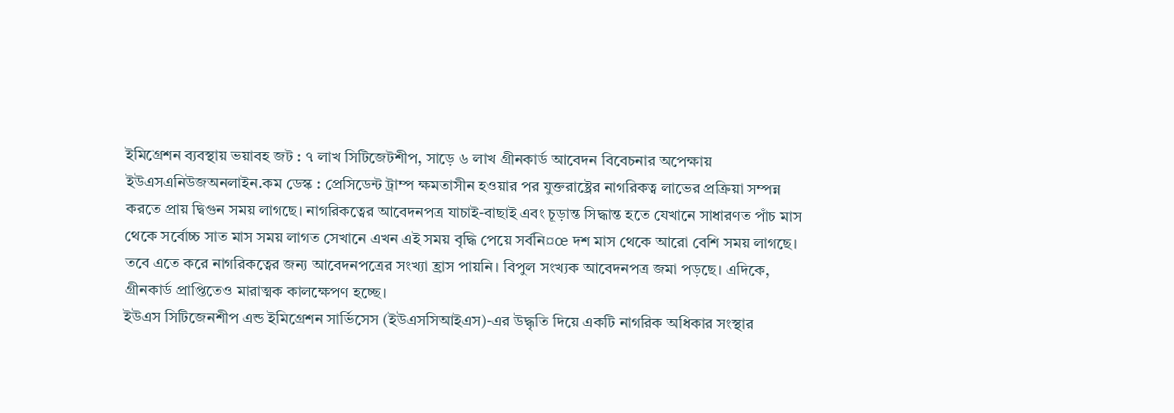ইমিগ্রেশন ব্যবস্থায় ভয়াবহ জট : ৭ লাখ সিটিজেটশীপ, সাড়ে ৬ লাখ গ্রীনকার্ড আবেদন বিবেচনার অপেক্ষায়
ইউএসএনিউজঅনলাইন.কম ডেস্ক : প্রেসিডেন্ট ট্রাম্প ক্ষমতাসীন হওয়ার পর যুক্তরাষ্ট্রের নাগরিকত্ব লাভের প্রক্রিয়া সম্পন্ন করতে প্রায় দ্বিগুন সময় লাগছে। নাগরিকত্বের আবেদনপত্র যাচাই-বাছাই এবং চূড়ান্ত সিদ্ধান্ত হতে যেখানে সাধারণত পাঁচ মাস থেকে সর্বোচ্চ সাত মাস সময় লাগত সেখানে এখন এই সময় বৃদ্ধি পেয়ে সর্বনি¤œ দশ মাস থেকে আরো বেশি সময় লাগছে। তবে এতে করে নাগরিকত্বের জন্য আবেদনপত্রের সংখ্যা হ্রাস পায়নি। বিপুল সংখ্যক আবেদনপত্র জমা পড়ছে। এদিকে, গ্রীনকার্ড প্রাপ্তিতেও মারাত্মক কালক্ষেপণ হচ্ছে।
ইউএস সিটিজেনশীপ এন্ড ইমিগ্রেশন সার্ভিসেস (ইউএসসিআইএস)-এর উদ্ধৃতি দিয়ে একটি নাগরিক অধিকার সংস্থার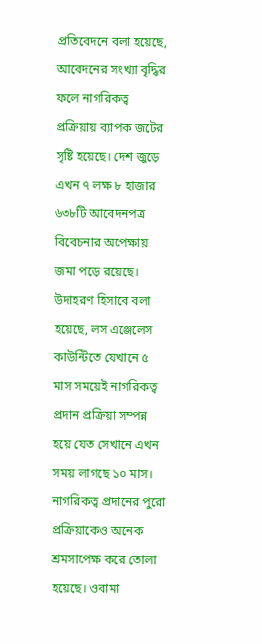প্রতিবেদনে বলা হয়েছে, আবেদনের সংখ্যা বৃদ্ধির ফলে নাগরিকত্ব প্রক্রিয়ায় ব্যাপক জটের সৃষ্টি হয়েছে। দেশ জুড়ে এখন ৭ লক্ষ ৮ হাজার ৬৩৮টি আবেদনপত্র বিবেচনার অপেক্ষায় জমা পড়ে রয়েছে। উদাহরণ হিসাবে বলা হয়েছে, লস এঞ্জেলেস কাউন্টিতে যেখানে ৫ মাস সময়েই নাগরিকত্ব প্রদান প্রক্রিয়া সম্পন্ন হয়ে যেত সেখানে এখন সময় লাগছে ১০ মাস।
নাগরিকত্ব প্রদানের পুরো প্রক্রিয়াকেও অনেক শ্রমসাপেক্ষ করে তোলা হয়েছে। ওবামা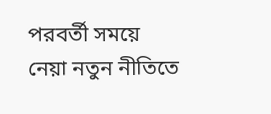পরবর্তী সময়ে নেয়া নতুন নীতিতে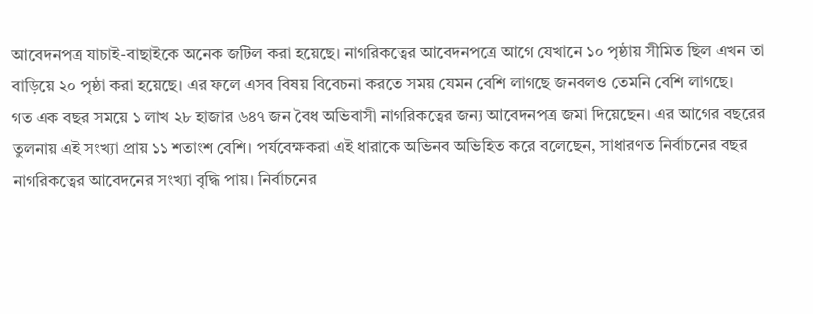আবেদনপত্র যাচাই-বাছাইকে অনেক জটিল করা হয়েছে। নাগরিকত্বের আবেদনপত্রে আগে যেখানে ১০ পৃষ্ঠায় সীমিত ছিল এখন তা বাড়িয়ে ২০ পৃষ্ঠা করা হয়েছে। এর ফলে এসব বিষয় বিবেচনা করতে সময় যেমন বেশি লাগছে জনবলও তেমনি বেশি লাগছে।
গত এক বছর সময়ে ১ লাখ ২৮ হাজার ৬৪৭ জন বৈধ অভিবাসী নাগরিকত্বের জন্য আবেদনপত্র জমা দিয়েছেন। এর আগের বছরের তুলনায় এই সংখ্যা প্রায় ১১ শতাংশ বেশি। পর্যবেক্ষকরা এই ধারাকে অভিনব অভিহিত করে বলেছেন, সাধারণত নির্বাচনের বছর নাগরিকত্বের আবেদনের সংখ্যা বৃদ্ধি পায়। নির্বাচনের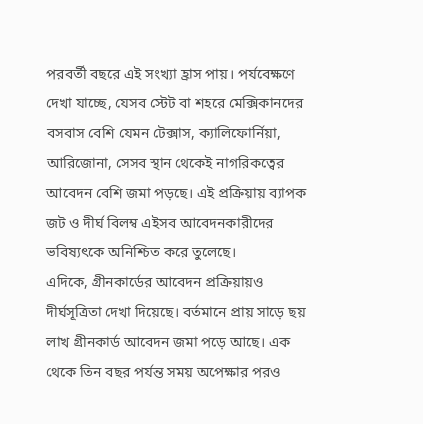পরবর্তী বছরে এই সংখ্যা হ্রাস পায়। পর্যবেক্ষণে দেখা যাচ্ছে, যেসব স্টেট বা শহরে মেক্সিকানদের বসবাস বেশি যেমন টেক্সাস, ক্যালিফোর্নিয়া, আরিজোনা, সেসব স্থান থেকেই নাগরিকত্বের আবেদন বেশি জমা পড়ছে। এই প্রক্রিয়ায় ব্যাপক জট ও দীর্ঘ বিলম্ব এইসব আবেদনকারীদের ভবিষ্যৎকে অনিশ্চিত করে তুলেছে।
এদিকে, গ্রীনকার্ডের আবেদন প্রক্রিয়ায়ও দীর্ঘসূত্রিতা দেখা দিয়েছে। বর্তমানে প্রায় সাড়ে ছয় লাখ গ্রীনকার্ড আবেদন জমা পড়ে আছে। এক থেকে তিন বছর পর্যন্ত সময় অপেক্ষার পরও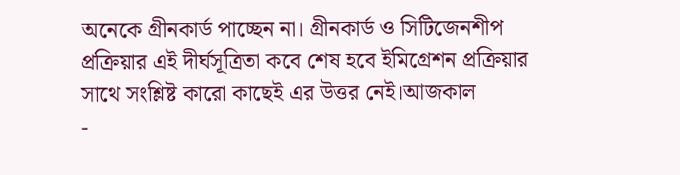অনেকে গ্রীনকার্ড পাচ্ছেন না। গ্রীনকার্ড ও সিটিজেনশীপ প্রক্রিয়ার এই দীর্ঘসূত্রিতা কবে শেষ হবে ইমিগ্রেশন প্রক্রিয়ার সাথে সংশ্লিষ্ট কারো কাছেই এর উত্তর নেই।আজকাল
-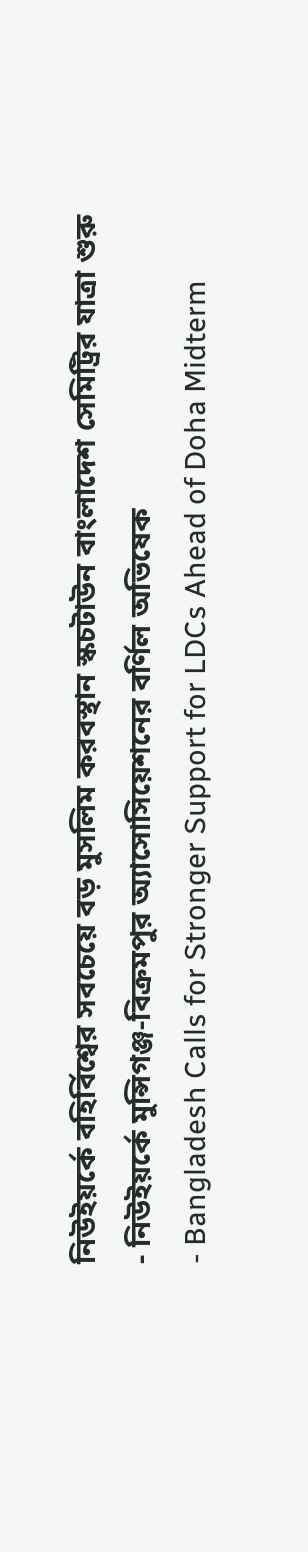নিউইয়র্কে বহির্বিশ্বের সবচেয়ে বড় মুসলিম করবস্থান স্কচটাউন বাংলাদেশ সেমিট্রির যাত্রা শুরু
- নিউইয়র্কে মুন্সিগঞ্জ-বিক্রমপুর অ্যাসোসিয়েশনের বর্ণিল অভিষেক
- Bangladesh Calls for Stronger Support for LDCs Ahead of Doha Midterm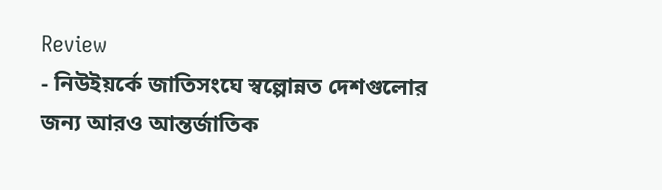Review
- নিউইয়র্কে জাতিসংঘে স্বল্পোন্নত দেশগুলোর জন্য আরও আন্তর্জাতিক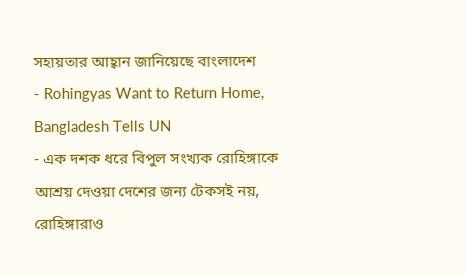সহায়তার আহ্বান জানিয়েছে বাংলাদেশ
- Rohingyas Want to Return Home, Bangladesh Tells UN
- এক দশক ধরে বিপুল সংখ্যক রোহিঙ্গাকে আশ্রয় দেওয়া দেশের জন্য টেকসই নয়, রোহিঙ্গারাও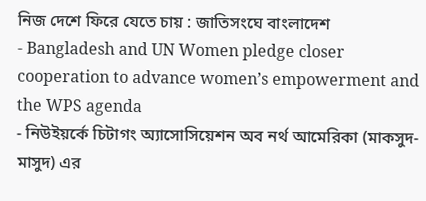নিজ দেশে ফিরে যেতে চায় : জাতিসংঘে বাংলাদেশ
- Bangladesh and UN Women pledge closer cooperation to advance women’s empowerment and the WPS agenda
- নিউইয়র্কে চিটাগং অ্যাসোসিয়েশন অব নর্থ আমেরিকা (মাকসুদ-মাসুদ) এর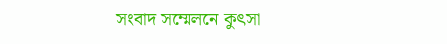সংবাদ সম্মেলনে কুৎসা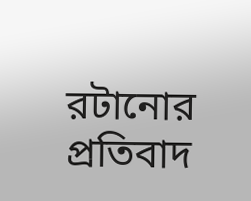রটানোর প্রতিবাদ